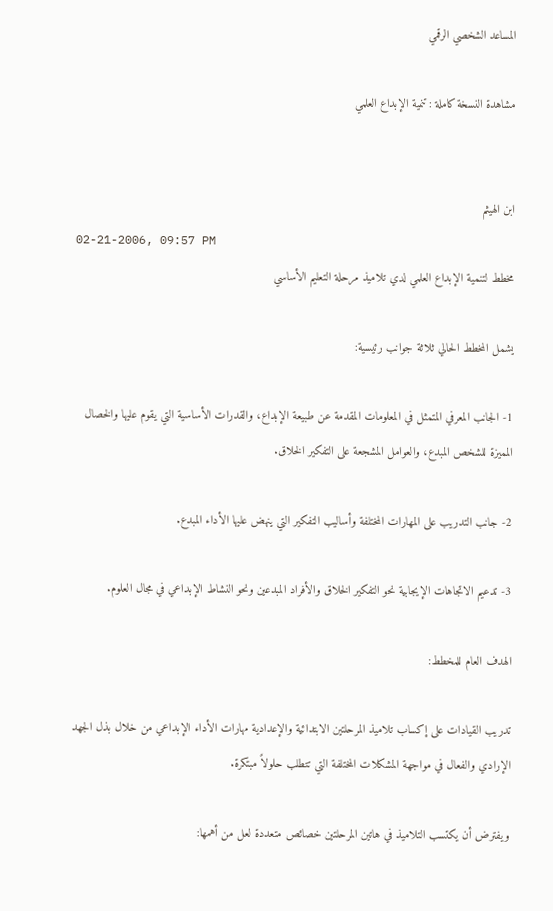المساعد الشخصي الرقمي

مشاهدة النسخة كاملة : تنمية الإبداع العلمي


ابن الهيثم
02-21-2006, 09:57 PM
مخطط لتنمية الإبداع العلمي لدي تلاميذ مرحلة التعليم الأساسي

يشمل المخطط الحالي ثلاثة جوانب رئيسية:

1- الجانب المعرفي المتمثل في المعلومات المقدمة عن طبيعة الإبداع، والقدرات الأساسية التي يقوم عليها والخصال المميزة للشخص المبدع، والعوامل المشجعة على التفكير الخلاق.

2- جانب التدريب على المهارات المختلفة وأساليب التفكير التي ينهض عليها الأداء المبدع.

3- تدعيم الاتجاهات الإيجابية نحو التفكير الخلاق والأفراد المبدعين ونحو النشاط الإبداعي في مجال العلوم.

الهدف العام للمخطط:

تدريب القيادات على إكساب تلاميذ المرحلتين الابتدائية والإعدادية مهارات الأداء الإبداعي من خلال بذل الجهد الإرادي والفعال في مواجهة المشكلات المختلفة التي تتطلب حلولاً مبتكرة.

ويفترض أن يكتسب التلاميذ في هاتين المرحلتين خصائص متعددة لعل من أهمها: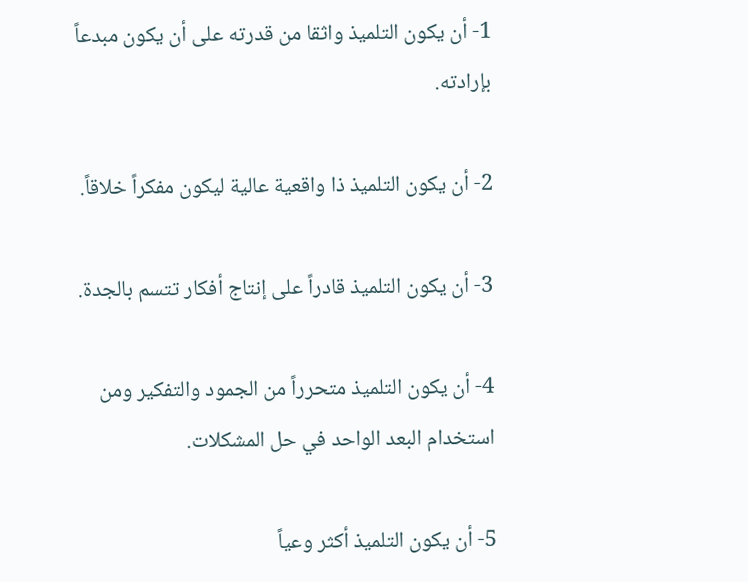1- أن يكون التلميذ واثقا من قدرته على أن يكون مبدعاً بإرادته.

2- أن يكون التلميذ ذا واقعية عالية ليكون مفكراً خلاقاً.

3- أن يكون التلميذ قادراً على إنتاج أفكار تتسم بالجدة.

4- أن يكون التلميذ متحرراً من الجمود والتفكير ومن استخدام البعد الواحد في حل المشكلات.

5- أن يكون التلميذ أكثر وعياً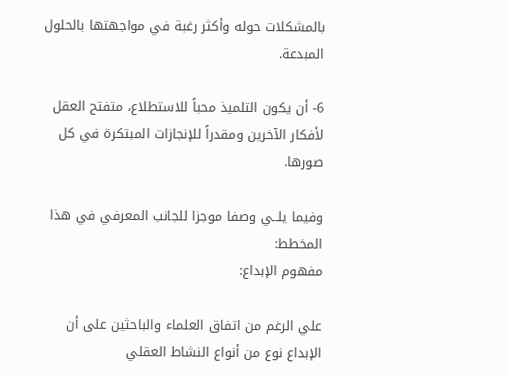بالمشكلات حوله وأكثر رغبة في مواجهتها بالحلول المبدعة.

6- أن يكون التلميذ محباً للاستطلاع، متفتح العقل لأفكار الآخرين ومقدراً للإنجازات المبتكرة في كل صورها.

وفيما يلــي وصفا موجزا للجانب المعرفي في هذا المخطط:
مفهوم الإبداع:

علي الرغم من اتفاق العلماء والباحثين على أن الإبداع نوع من أنواع النشاط العقلي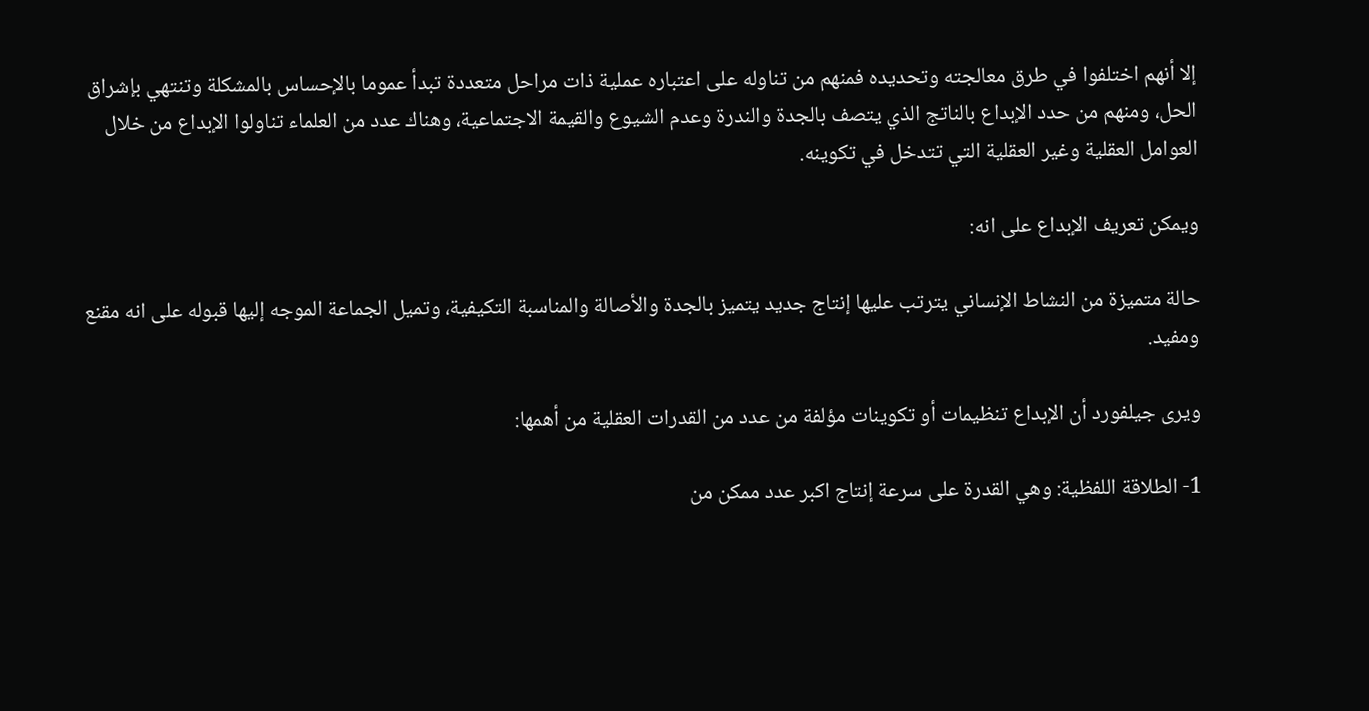إلا أنهم اختلفوا في طرق معالجته وتحديده فمنهم من تناوله على اعتباره عملية ذات مراحل متعددة تبدأ عموما بالإحساس بالمشكلة وتنتهي بإشراق الحل، ومنهم من حدد الإبداع بالناتج الذي يتصف بالجدة والندرة وعدم الشيوع والقيمة الاجتماعية، وهناك عدد من العلماء تناولوا الإبداع من خلال العوامل العقلية وغير العقلية التي تتدخل في تكوينه.

ويمكن تعريف الإبداع على انه:

حالة متميزة من النشاط الإنساني يترتب عليها إنتاج جديد يتميز بالجدة والأصالة والمناسبة التكيفية، وتميل الجماعة الموجه إليها قبوله على انه مقنع ومفيد.

ويرى جيلفورد أن الإبداع تنظيمات أو تكوينات مؤلفة من عدد من القدرات العقلية من أهمها:

1- الطلاقة اللفظية: وهي القدرة على سرعة إنتاج اكبر عدد ممكن من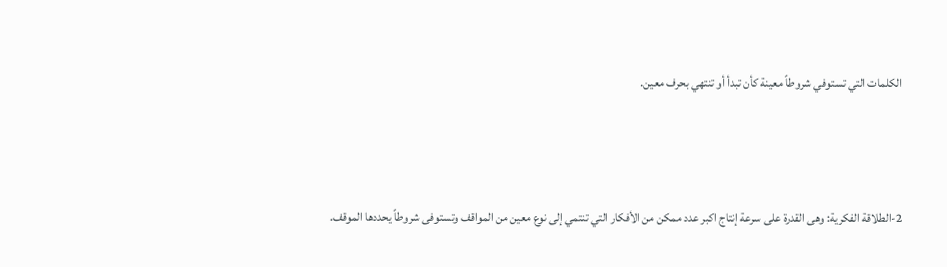الكلمات التي تستوفي شروطاً معينة كأن تبدأ أو تنتهي بحرف معين.



2-الطلاقة الفكرية: وهى القدرة على سرعة إنتاج اكبر عدد ممكن من الأفكار التي تنتمي إلى نوع معين من المواقف وتستوفى شروطاً يحددها الموقف.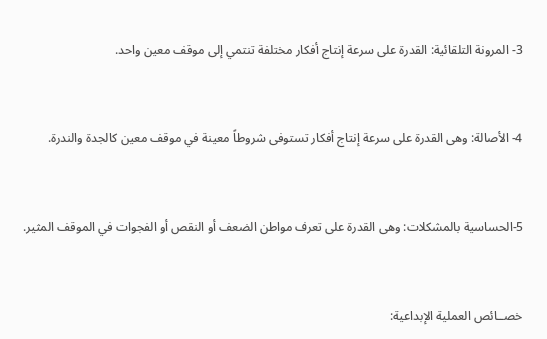3- المرونة التلقائية: القدرة على سرعة إنتاج أفكار مختلفة تنتمي إلى موقف معين واحد.



4- الأصالة: وهى القدرة على سرعة إنتاج أفكار تستوفى شروطاً معينة في موقف معين كالجدة والندرة.



5-الحساسية بالمشكلات: وهى القدرة على تعرف مواطن الضعف أو النقص أو الفجوات في الموقف المثير.



خصــائص العملية الإبداعية: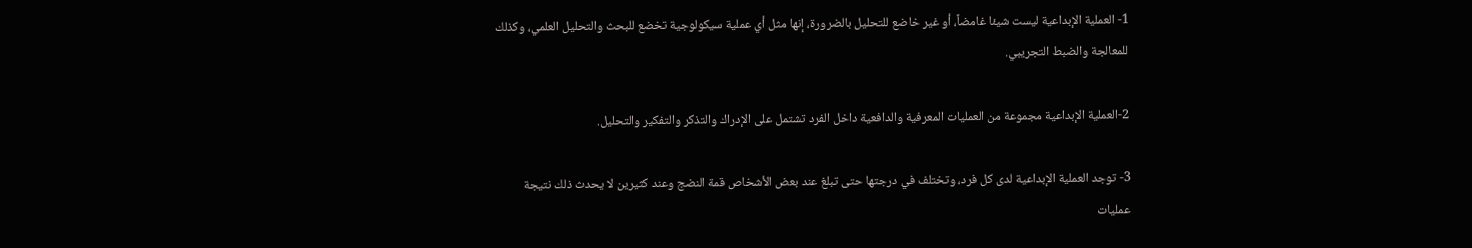1- العملية الإبداعية ليست شيئا غامضاً، أو غير خاضع للتحليل بالضرورة، إنها مثل أي عملية سيكولوجية تخضع للبحث والتحليل العلمي، وكذلك للمعالجة والضبط التجريبي.

2-العملية الإبداعية مجموعة من العمليات المعرفية والدافعية داخل الفرد تشتمل على الإدراك والتذكر والتفكير والتحليل.

3- توجد العملية الإبداعية لدى كل فرد، وتختلف في درجتها حتى تبلغ عند بعض الأشخاص قمة النضج وعند كثيرين لا يحدث ذلك نتيجة عمليات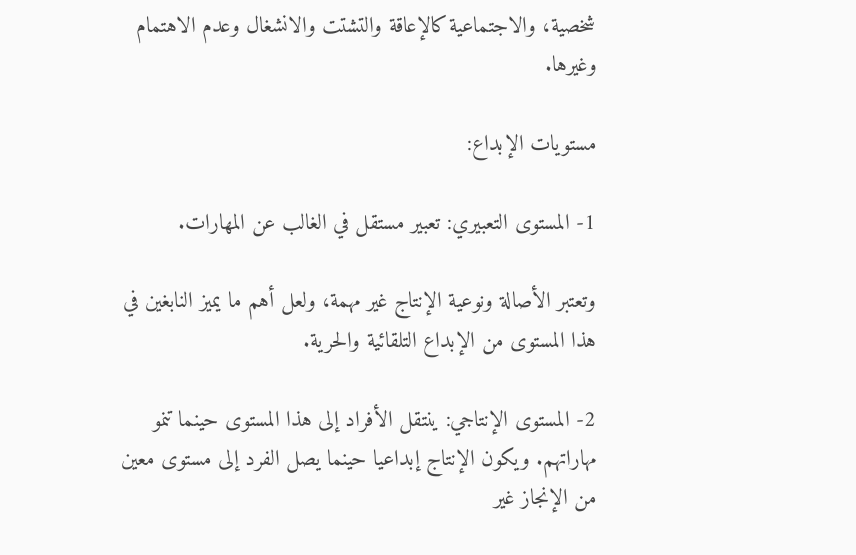شخصية، والاجتماعية كالإعاقة والتشتت والانشغال وعدم الاهتمام وغيرها.

مستويات الإبداع:

1- المستوى التعبيري: تعبير مستقل في الغالب عن المهارات.

وتعتبر الأصالة ونوعية الإنتاج غير مهمة، ولعل أهم ما يميز النابغين في هذا المستوى من الإبداع التلقائية والحرية.

2- المستوى الإنتاجي: ينتقل الأفراد إلى هذا المستوى حينما تنمو مهاراتهم. ويكون الإنتاج إبداعيا حينما يصل الفرد إلى مستوى معين من الإنجاز غير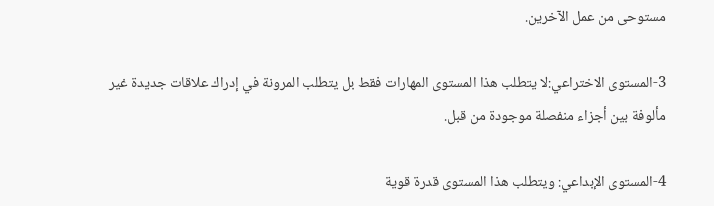مستوحى من عمل الآخرين.

3-المستوى الاختراعي:لا يتطلب هذا المستوى المهارات فقط بل يتطلب المرونة في إدراك علاقات جديدة غير مألوفة بين أجزاء منفصلة موجودة من قبل.

4-المستوى الإبداعي: ويتطلب هذا المستوى قدرة قوية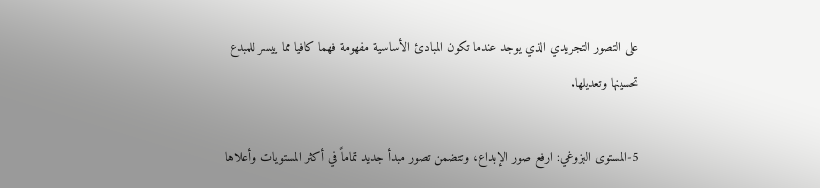على التصور التجريدي الذي يوجد عندما تكون المبادئ الأساسية مفهومة فهما كافيا مما ييسر للمبدع تحسينها وتعديلها.

5-المستوى البزوغي: ارفع صور الإبداع، وتتضمن تصور مبدأ جديد تماماً في أكثر المستويات وأعلاها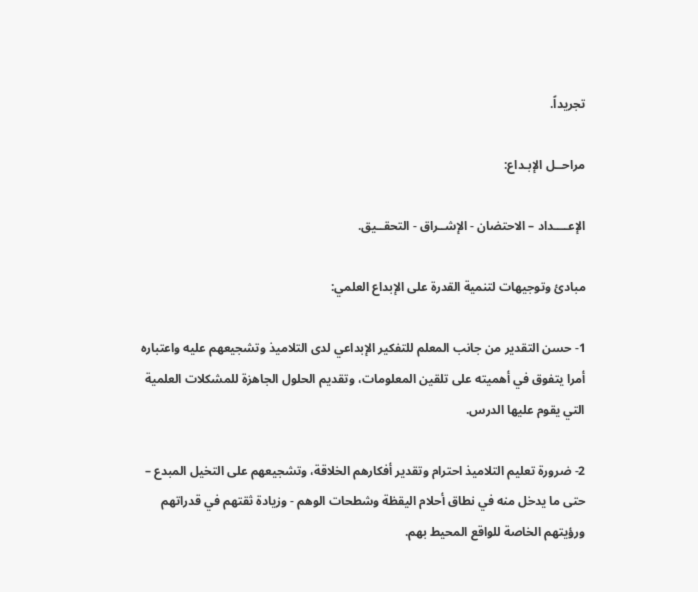تجريداً.

مراحــل الإبـداع:

الإعــــداد – الاحتضان - الإشــراق - التحقــيق.

مبادئ وتوجيهات لتنمية القدرة على الإبداع العلمي:

1- حسن التقدير من جانب المعلم للتفكير الإبداعي لدى التلاميذ وتشجيعهم عليه واعتباره أمرا يتفوق في أهميته على تلقين المعلومات، وتقديم الحلول الجاهزة للمشكلات العلمية التي يقوم عليها الدرس.

2- ضرورة تعليم التلاميذ احترام وتقدير أفكارهم الخلاقة، وتشجيعهم على التخيل المبدع – حتى ما يدخل منه في نطاق أحلام اليقظة وشطحات الوهم - وزيادة ثقتهم في قدراتهم ورؤيتهم الخاصة للواقع المحيط بهم.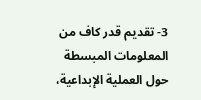3- تقديم قدر كاف من المعلومات المبسطة حول العملية الإبداعية،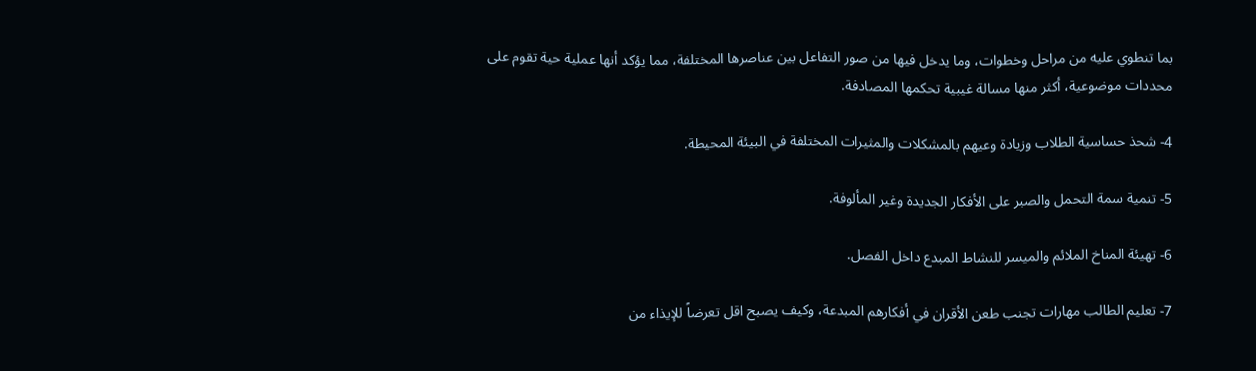بما تنطوي عليه من مراحل وخطوات، وما يدخل فيها من صور التفاعل بين عناصرها المختلفة، مما يؤكد أنها عملية حية تقوم على محددات موضوعية، أكثر منها مسالة غيبية تحكمها المصادفة.

4- شحذ حساسية الطلاب وزيادة وعيهم بالمشكلات والمثيرات المختلفة في البيئة المحيطة.

5- تنمية سمة التحمل والصبر على الأفكار الجديدة وغير المألوفة.

6- تهيئة المناخ الملائم والميسر للنشاط المبدع داخل الفصل.

7- تعليم الطالب مهارات تجنب طعن الأقران في أفكارهم المبدعة، وكيف يصبح اقل تعرضاً للإيذاء من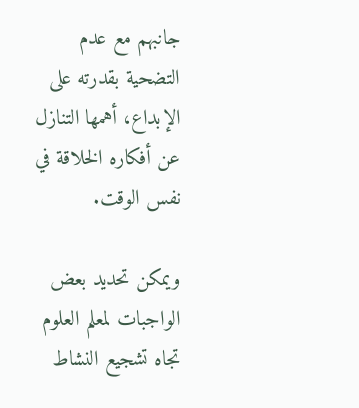جانبهم مع عدم التضحية بقدرته على الإبداع، أهمها التنازل عن أفكاره الخلاقة في نفس الوقت.

ويمكن تحديد بعض الواجبات لمعلم العلوم تجاه تشجيع النشاط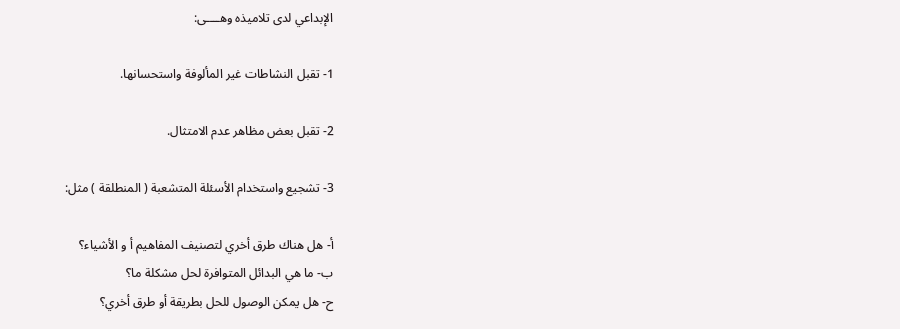الإبداعي لدى تلاميذه وهــــى:

1- تقبل النشاطات غير المألوفة واستحسانها.

2- تقبل بعض مظاهر عدم الامتثال.

3- تشجيع واستخدام الأسئلة المتشعبة ( المنطلقة ) مثل:

أ- هل هناك طرق أخري لتصنيف المفاهيم أ و الأشياء؟
ب- ما هي البدائل المتوافرة لحل مشكلة ما؟
ح- هل يمكن الوصول للحل بطريقة أو طرق أخري؟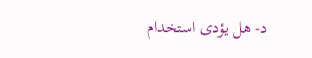د- هل يؤدى استخدام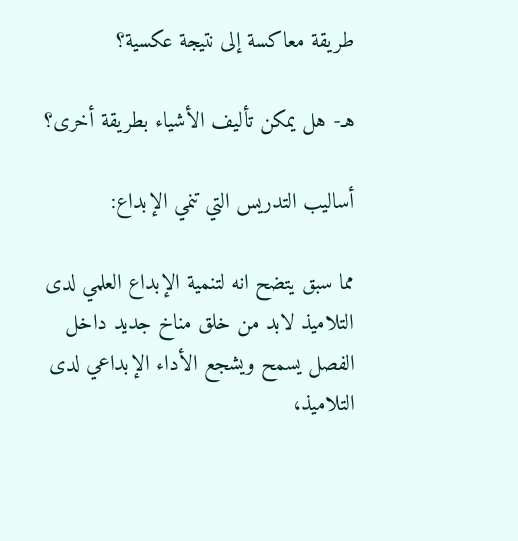طريقة معاكسة إلى نتيجة عكسية؟

هـ- هل يمكن تأليف الأشياء بطريقة أخرى؟

أساليب التدريس التي تنمي الإبداع:

مما سبق يتضح انه لتنمية الإبداع العلمي لدى التلاميذ لابد من خلق مناخ جديد داخل الفصل يسمح ويشجع الأداء الإبداعي لدى التلاميذ،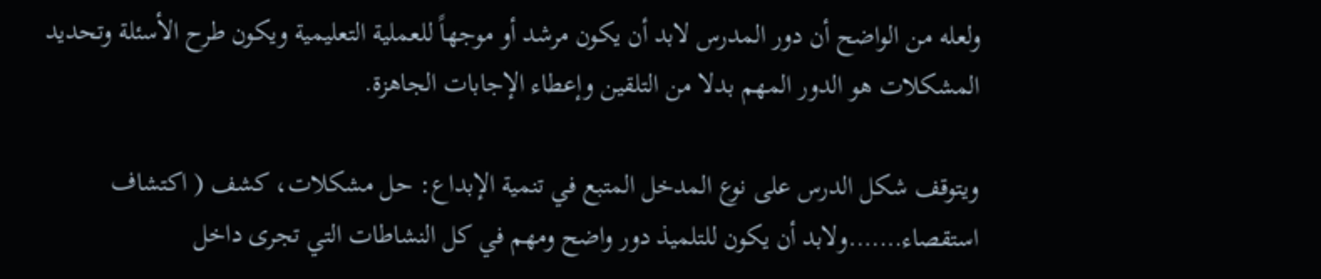ولعله من الواضح أن دور المدرس لابد أن يكون مرشد أو موجهاً للعملية التعليمية ويكون طرح الأسئلة وتحديد المشكلات هو الدور المهم بدلا من التلقين وإعطاء الإجابات الجاهزة.

ويتوقف شكل الدرس على نوع المدخل المتبع في تنمية الإبداع: حل مشكلات، كشف ( اكتشاف استقصاء…….ولابد أن يكون للتلميذ دور واضح ومهم في كل النشاطات التي تجرى داخل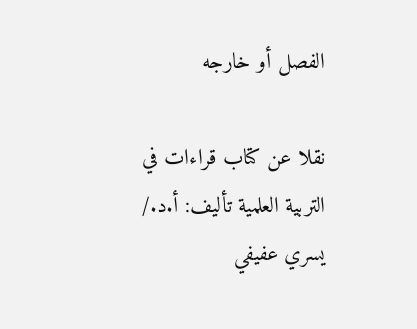الفصل أو خارجه

نقلا عن كتاب قراءات في التربية العلمية تأليف: أ.د./ يسري عفيفي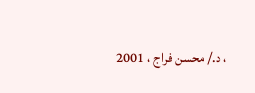، د./ محسن فراج ، 2001